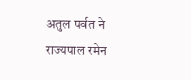अतुल पर्वत ने राज्यपाल रमेन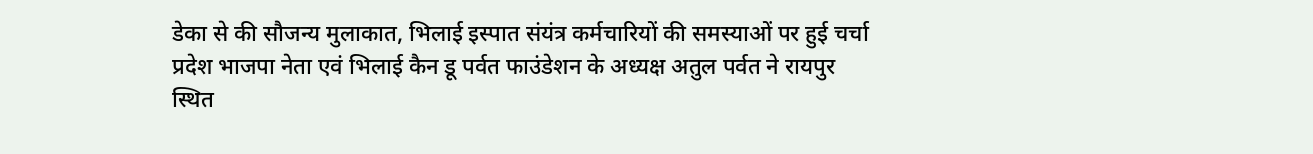डेका से की सौजन्य मुलाकात, भिलाई इस्पात संयंत्र कर्मचारियों की समस्याओं पर हुई चर्चा
प्रदेश भाजपा नेता एवं भिलाई कैन डू पर्वत फाउंडेशन के अध्यक्ष अतुल पर्वत ने रायपुर स्थित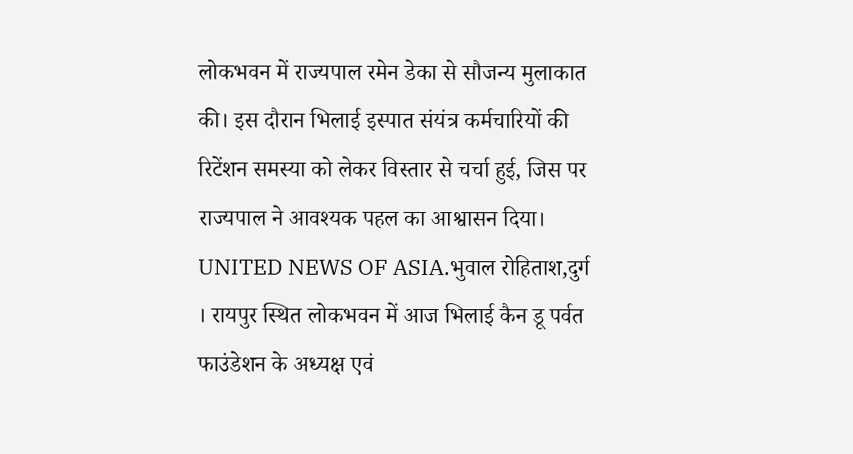लोकभवन में राज्यपाल रमेन डेका से सौजन्य मुलाकात की। इस दौरान भिलाई इस्पात संयंत्र कर्मचारियों की रिटेंशन समस्या को लेकर विस्तार से चर्चा हुई, जिस पर राज्यपाल ने आवश्यक पहल का आश्वासन दिया।
UNITED NEWS OF ASIA.भुवाल रोहिताश,दुर्ग । रायपुर स्थित लोकभवन में आज भिलाई कैन डू पर्वत फाउंडेशन के अध्यक्ष एवं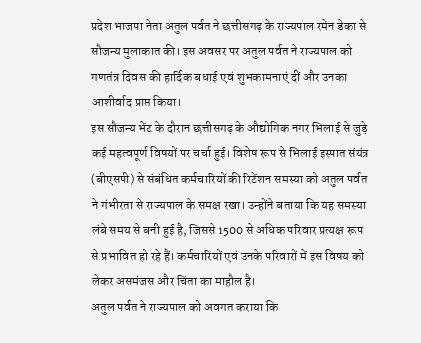प्रदेश भाजपा नेता अतुल पर्वत ने छत्तीसगढ़ के राज्यपाल रमेन डेका से सौजन्य मुलाकात की। इस अवसर पर अतुल पर्वत ने राज्यपाल को गणतंत्र दिवस की हार्दिक बधाई एवं शुभकामनाएं दीं और उनका आशीर्वाद प्राप्त किया।
इस सौजन्य भेंट के दौरान छत्तीसगढ़ के औद्योगिक नगर भिलाई से जुड़े कई महत्वपूर्ण विषयों पर चर्चा हुई। विशेष रूप से भिलाई इस्पात संयंत्र (बीएसपी) से संबंधित कर्मचारियों की रिटेंशन समस्या को अतुल पर्वत ने गंभीरता से राज्यपाल के समक्ष रखा। उन्होंने बताया कि यह समस्या लंबे समय से बनी हुई है, जिससे 1500 से अधिक परिवार प्रत्यक्ष रूप से प्रभावित हो रहे हैं। कर्मचारियों एवं उनके परिवारों में इस विषय को लेकर असमंजस और चिंता का माहौल है।
अतुल पर्वत ने राज्यपाल को अवगत कराया कि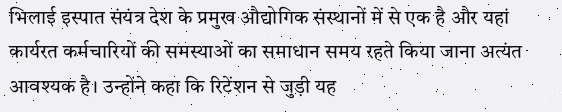भिलाई इस्पात संयंत्र देश के प्रमुख औद्योगिक संस्थानों में से एक है और यहां कार्यरत कर्मचारियों की समस्याओं का समाधान समय रहते किया जाना अत्यंत आवश्यक है। उन्होंने कहा कि रिटेंशन से जुड़ी यह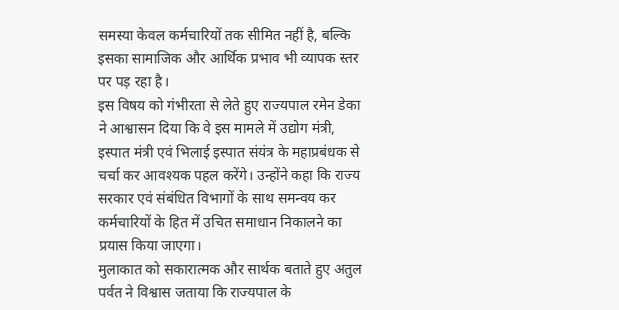समस्या केवल कर्मचारियों तक सीमित नहीं है, बल्कि इसका सामाजिक और आर्थिक प्रभाव भी व्यापक स्तर पर पड़ रहा है।
इस विषय को गंभीरता से लेते हुए राज्यपाल रमेन डेका ने आश्वासन दिया कि वे इस मामले में उद्योग मंत्री, इस्पात मंत्री एवं भिलाई इस्पात संयंत्र के महाप्रबंधक से चर्चा कर आवश्यक पहल करेंगे। उन्होंने कहा कि राज्य सरकार एवं संबंधित विभागों के साथ समन्वय कर कर्मचारियों के हित में उचित समाधान निकालने का प्रयास किया जाएगा।
मुलाकात को सकारात्मक और सार्थक बताते हुए अतुल पर्वत ने विश्वास जताया कि राज्यपाल के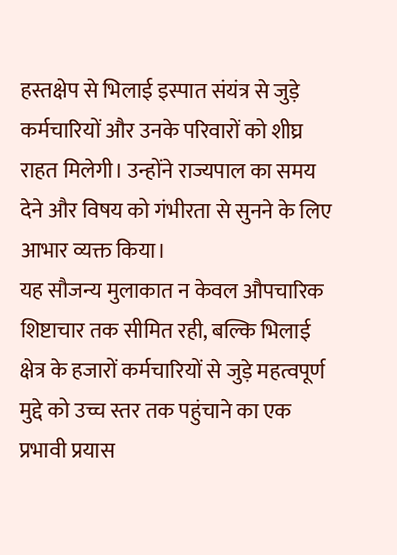हस्तक्षेप से भिलाई इस्पात संयंत्र से जुड़े कर्मचारियों और उनके परिवारों को शीघ्र राहत मिलेगी। उन्होंने राज्यपाल का समय देने और विषय को गंभीरता से सुनने के लिए आभार व्यक्त किया।
यह सौजन्य मुलाकात न केवल औपचारिक शिष्टाचार तक सीमित रही, बल्कि भिलाई क्षेत्र के हजारों कर्मचारियों से जुड़े महत्वपूर्ण मुद्दे को उच्च स्तर तक पहुंचाने का एक प्रभावी प्रयास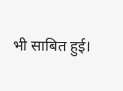भी साबित हुई।